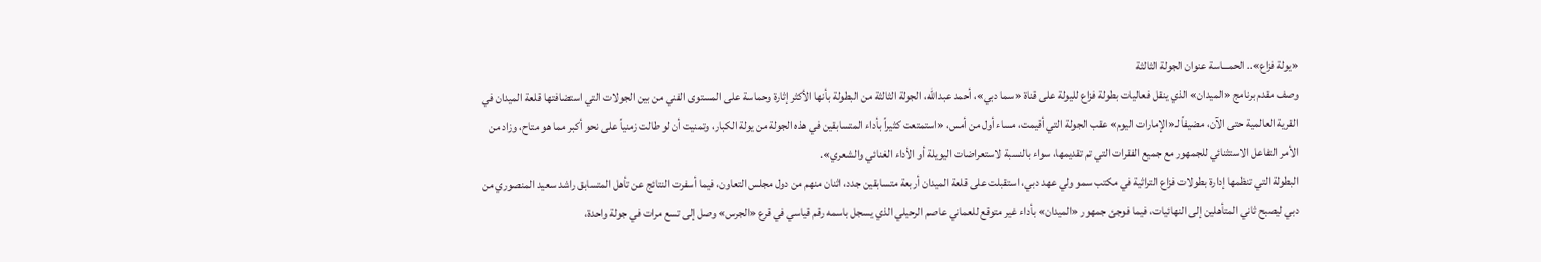«يولة فزاع».. الحمـــاسة عنوان الجولة الثالثة
وصف مقدم برنامج «الميدان» الذي ينقل فعاليات بطولة فزاع لليولة على قناة «سما دبي»، أحمد عبدالله، الجولة الثالثة من البطولة بأنها الأكثر إثارة وحماسة على المستوى الفني من بين الجولات التي استضافتها قلعة الميدان في القرية العالمية حتى الآن، مضيفاً لـ«الإمارات اليوم» عقب الجولة التي أقيمت، مساء أول من أمس، «استمتعت كثيراً بأداء المتسابقين في هذه الجولة من يولة الكبار، وتمنيت أن لو طالت زمنياً على نحو أكبر مما هو متاح، وزاد من الأمر التفاعل الاستثنائي للجمهور مع جميع الفقرات التي تم تقديمها، سواء بالنسبة لاستعراضات اليويلة أو الأداء الغنائي والشعري».
البطولة التي تنظمها إدارة بطولات فزاع التراثية في مكتب سمو ولي عهد دبي، استقبلت على قلعة الميدان أربعة متسابقين جدد، اثنان منهم من دول مجلس التعاون، فيما أسفرت النتائج عن تأهل المتسابق راشد سعيد المنصوري من دبي ليصبح ثاني المتأهلين إلى النهائيات، فيما فوجئ جمهور «الميدان» بأداء غير متوقع للعماني عاصم الرحيلي الذي يسجل باسمه رقم قياسي في قرع «الجرس» وصل إلى تسع مرات في جولة واحدة،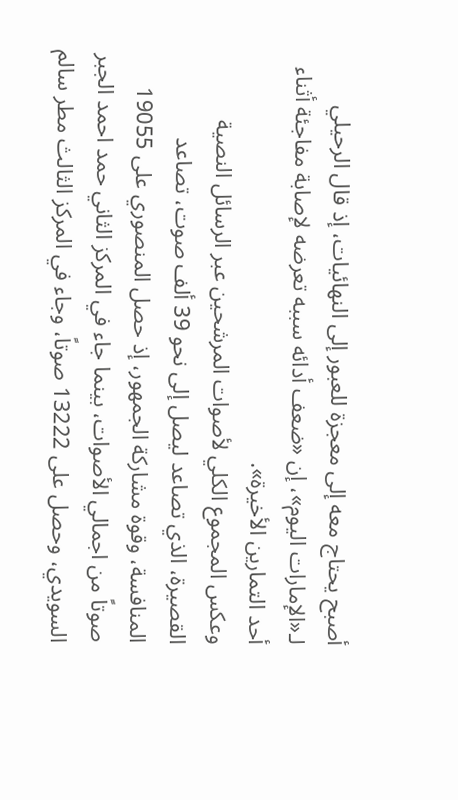أصبح يحتاج معه إلى معجزة للعبور إلى النهائيات، إذ قال الرحيلي لـ«الإمارات اليوم»، إن «ضعف أدائه سببه تعرضه لإصابة مفاجئة أثناء أحد التمارين الأخيرة».
وعكس المجموع الكلي لأصوات المرشحين عبر الرسائل النصية القصيرة، الذي تصاعد ليصل إلى نحو 39 ألف صوت، تصاعد المنافسة، وقوة مشاركة الجمهور، إذ حصل المنصوري على 19055 صوتاً من اجمالي الأصوات، بينما جاء في المركز الثاني حمد احمد الجبر السويدي، وحصل على 13222 صوتاً، وجاء في المركز الثالث مطر سالم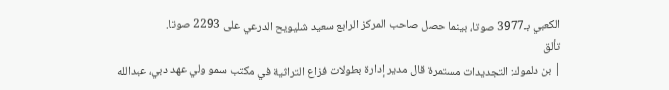الكعبي بـ3977 صوتا، بينما حصل صاحب المركز الرابع سعيد شليويح الدرعي على 2293 صوتا.
تألق
| بن دلموك: التجديدات مستمرة قال مدير إدارة بطولات فزاع التراثية في مكتب سمو ولي عهد دبي، عبدالله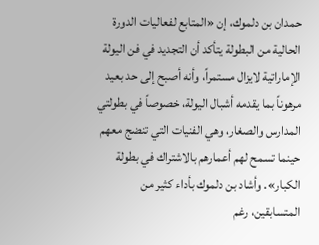حمدان بن دلموك، إن «المتابع لفعاليات الدورة الحالية من البطولة يتأكد أن التجديد في فن اليولة الإماراتية لايزال مستمراً، وأنه أصبح إلى حد بعيد مرهوناً بما يقدمه أشبال اليولة، خصوصاً في بطولتي المدارس والصغار، وهي الفنيات التي تنضج معهم حينما تسمح لهم أعمارهم بالاشتراك في بطولة الكبار». وأشاد بن دلموك بأداء كثير من المتسابقين، رغم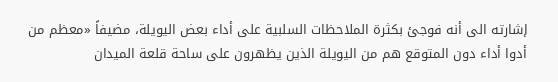إشارته الى أنه فوجئ بكثرة الملاحظات السلبية على أداء بعض اليويلة، مضيفاً «معظم من أدوا أداء دون المتوقع هم من اليويلة الذين يظهرون على ساحة قلعة الميدان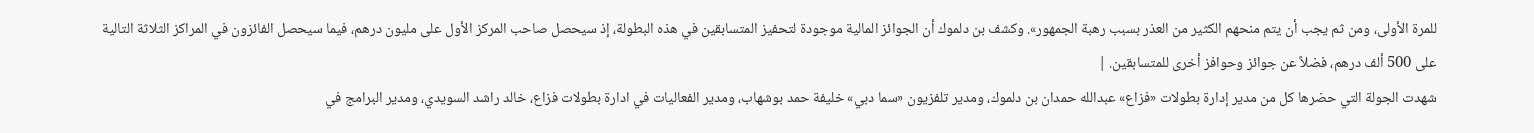للمرة الأولى، ومن ثم يجب أن يتم منحهم الكثير من العذر بسبب رهبة الجمهور». وكشف بن دلموك أن الجوائز المالية موجودة لتحفيز المتسابقين في هذه البطولة، إذ سيحصل صاحب المركز الأول على مليون درهم، فيما سيحصل الفائزون في المراكز الثلاثة التالية على 500 ألف درهم، فضلاً عن جوائز وحوافز أخرى للمتسابقين. |
شهدت الجولة التي حضرها كل من مدير إدارة بطولات «فزاع» عبدالله حمدان بن دلموك، ومدير تلفزيون «سما دبي» خليفة حمد بوشهاب، ومدير الفعاليات في ادارة بطولات فزاع، خالد راشد السويدي، ومدير البرامج في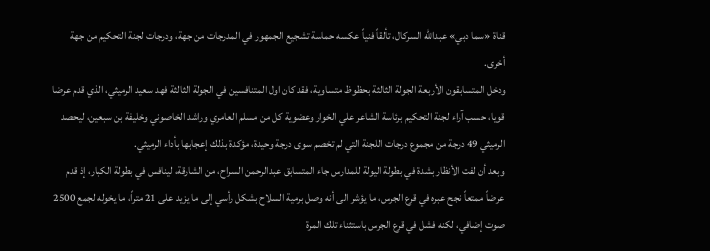قناة «سما دبي» عبدالله السركال، تألقاً فنياً عكسه حماسة تشجيع الجمهور في المدرجات من جهة، ودرجات لجنة التحكيم من جهة أخرى.
ودخل المتسابقون الأربعة الجولة الثالثة بحظوظ متساوية، فقد كان اول المتنافسين في الجولة الثالثة فهد سعيد الرميثي، الذي قدم عرضا قويا، حسب آراء لجنة التحكيم برئاسة الشاعر علي الخوار وعضوية كل من مسلم العامري وراشد الخاصوني وخليفة بن سبعين، ليحصد الرميثي 49 درجة من مجموع درجات اللجنة التي لم تخصم سوى درجة وحيدة، مؤكدة بذلك إعجابها بأداء الرميثي.
وبعد أن لفت الأنظار بشدة في بطولة اليولة للمدارس جاء المتسابق عبدالرحمن السراح، من الشارقة، لينافس في بطولة الكبار، إذ قدم عرضاً ممتعاً نجح عبره في قرع الجرس، ما يؤشر الى أنه وصل برمية السلاح بشكل رأسي إلى ما يزيد على 21 متراً، ما يخوله لجمع 2500 صوت إضافي، لكنه فشل في قرع الجرس باستثناء تلك المرة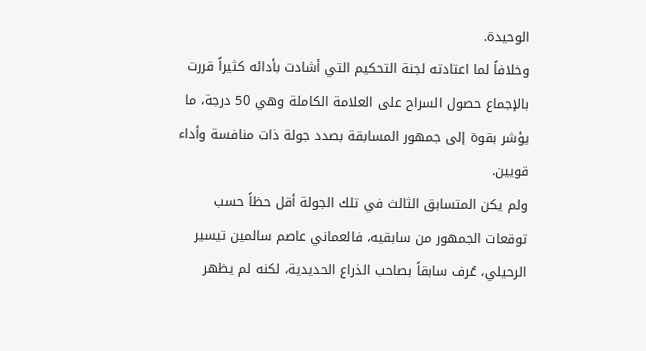الوحيدة.
وخلافاً لما اعتادته لجنة التحكيم التي أشادت بأدائه كثيراً قررت بالإجماع حصول السراح على العلامة الكاملة وهي 50 درجة، ما يؤشر بقوة إلى جمهور المسابقة بصدد جولة ذات منافسة وأداء قويين.
ولم يكن المتسابق الثالث في تلك الجولة أقل حظاً حسب توقعات الجمهور من سابقيه، فالعماني عاصم سالمين تيسير الرحيلي، عُرف سابقاً بصاحب الذراع الحديدية، لكنه لم يظهر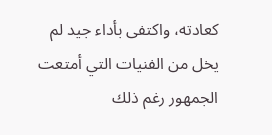كعادته، واكتفى بأداء جيد لم يخل من الفنيات التي أمتعت الجمهور رغم ذلك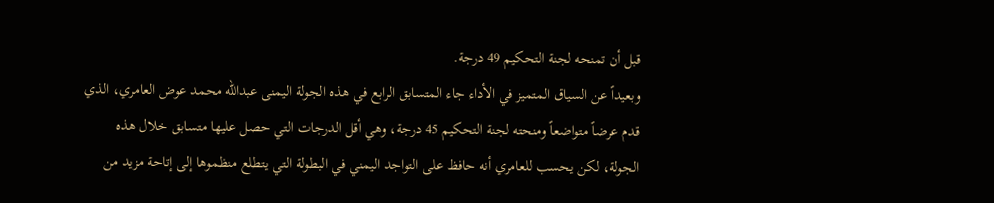قبل أن تمنحه لجنة التحكيم 49 درجة.
وبعيداً عن السياق المتميز في الأداء جاء المتسابق الرابع في هذه الجولة اليمنى عبدالله محمد عوض العامري، الذي قدم عرضاً متواضعاً ومنحته لجنة التحكيم 45 درجة، وهي أقل الدرجات التي حصل عليها متسابق خلال هذه الجولة، لكن يحسب للعامري أنه حافظ على التواجد اليمني في البطولة التي يتطلع منظموها إلى إتاحة مزيد من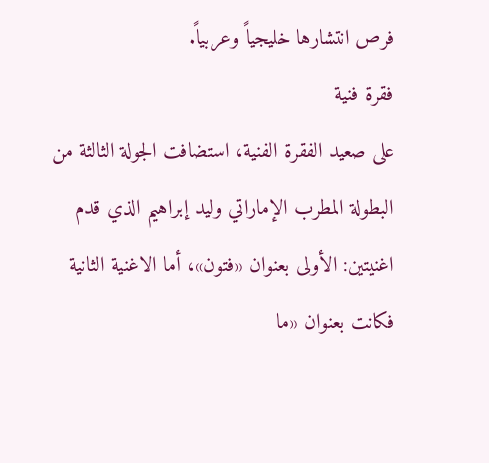فرص انتشارها خليجياً وعربياً.
فقرة فنية
على صعيد الفقرة الفنية، استضافت الجولة الثالثة من البطولة المطرب الإماراتي وليد إبراهيم الذي قدم اغنيتين: الأولى بعنوان «فتون»، أما الاغنية الثانية فكانت بعنوان «ما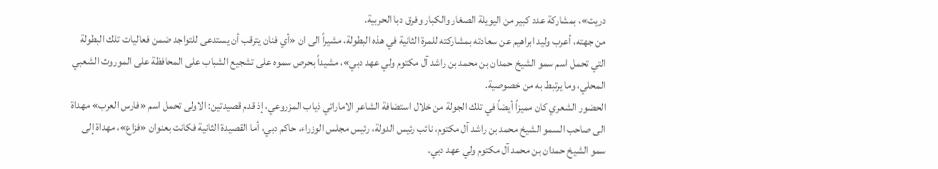دريت»، بمشاركة عدد كبير من اليويلة الصغار والكبار وفرق دبا الحربية.
من جهته، أعرب وليد ابراهيم عن سعادته بمشاركته للمرة الثانية في هذه البطولة، مشيراً الى ان «أي فنان يترقب أن يستدعى للتواجد ضمن فعاليات تلك البطولة التي تحمل اسم سمو الشيخ حمدان بن محمد بن راشد آل مكتوم ولي عهد دبي»، مشيداً بحرص سموه على تشجيع الشباب على المحافظة على الموروث الشعبي المحلي، وما يرتبط به من خصوصية.
الحضور الشعري كان مميزاً أيضاً في تلك الجولة من خلال استضافة الشاعر الاماراتي ذياب المزروعي، إذ قدم قصيدتين: الاولى تحمل اسم «فارس العرب» مهداة الى صاحب السمو الشيخ محمد بن راشد آل مكتوم، نائب رئيس الدولة، رئيس مجلس الوزراء، حاكم دبي، أما القصيدة الثانية فكانت بعنوان «فزاع»، مهداة إلى سمو الشيخ حمدان بن محمد آل مكتوم ولي عهد دبي.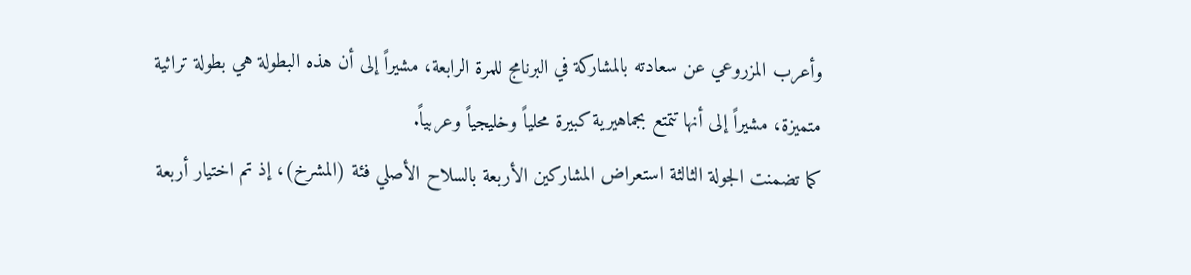وأعرب المزروعي عن سعادته بالمشاركة في البرنامج للمرة الرابعة، مشيراً إلى أن هذه البطولة هي بطولة تراثية متميزة، مشيراً إلى أنها تتمتع بجماهيرية كبيرة محلياً وخليجياً وعربياً.
كما تضمنت الجولة الثالثة استعراض المشاركين الأربعة بالسلاح الأصلي فئة (المشرخ)، إذ تم اختيار أربعة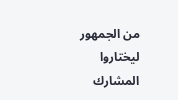من الجمهور ليختاروا المشارك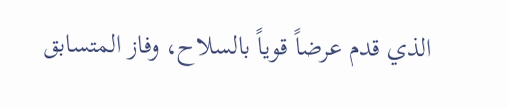الذي قدم عرضاً قوياً بالسلاح، وفاز المتسابق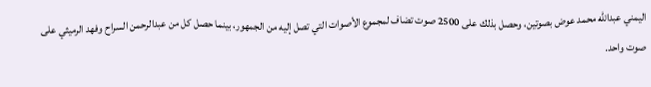اليمني عبدالله محمد عوض بصوتين، وحصل بذلك على 2500 صوت تضاف لمجموع الأصوات التي تصل إليه من الجمهور، بينما حصل كل من عبدالرحمن السراح وفهد الرميثي على صوت واحد.